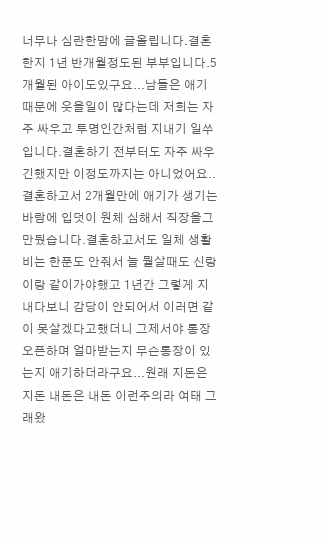너무나 심란한맘에 글올립니다.결혼한지 1년 반개월정도된 부부입니다.5개월된 아이도있구요...남들은 애기때문에 웃을일이 많다는데 저희는 자주 싸우고 투명인간처럼 지내기 일쑤입니다.결혼하기 전부터도 자주 싸우긴했지만 이정도까지는 아니었어요..
결혼하고서 2개월만에 애기가 생기는바람에 입덧이 원체 심해서 직장을그만뒀습니다.결혼하고서도 일체 생활비는 한푼도 안줘서 늘 뭘살때도 신랑이랑 같이가야했고 1년간 그렇게 지내다보니 감당이 안되어서 이러면 같이 못살겠다고했더니 그제서야 통장오픈하며 얼마받는지 무슨통장이 있는지 애기하더라구요...원래 지돈은지돈 내돈은 내돈 이런주의라 여태 그래왔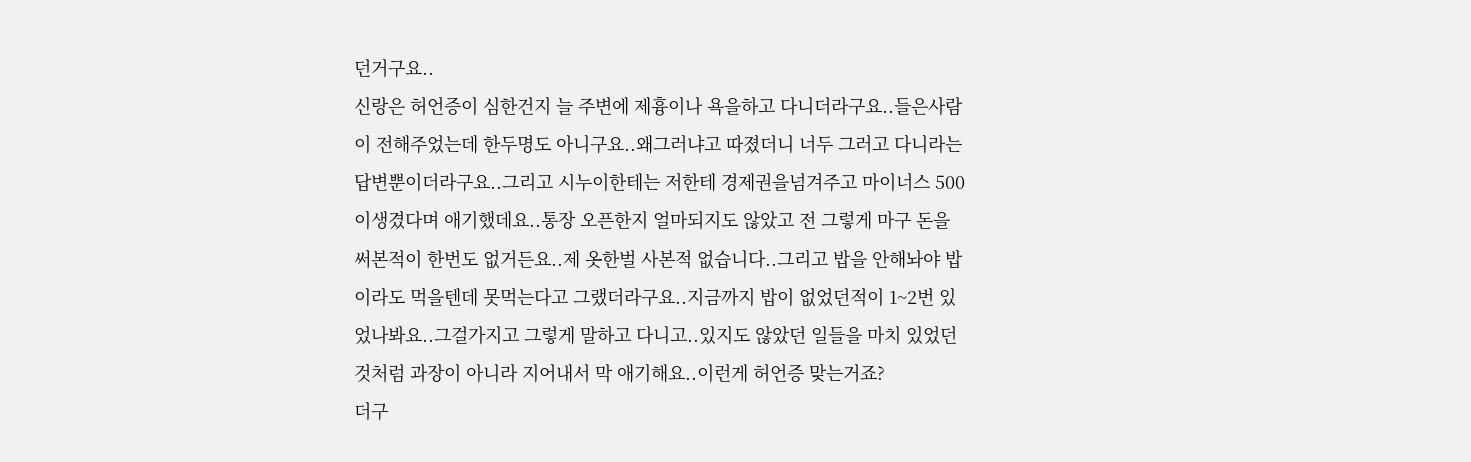던거구요..
신랑은 허언증이 심한건지 늘 주변에 제흉이나 욕을하고 다니더라구요..들은사람이 전해주었는데 한두명도 아니구요..왜그러냐고 따졌더니 너두 그러고 다니라는 답변뿐이더라구요..그리고 시누이한테는 저한테 경제권을넘겨주고 마이너스 500이생겼다며 애기했데요..통장 오픈한지 얼마되지도 않았고 전 그렇게 마구 돈을 써본적이 한번도 없거든요..제 옷한벌 사본적 없습니다..그리고 밥을 안해놔야 밥이라도 먹을텐데 못먹는다고 그랬더라구요..지금까지 밥이 없었던적이 1~2번 있었나봐요..그걸가지고 그렇게 말하고 다니고..있지도 않았던 일들을 마치 있었던것처럼 과장이 아니라 지어내서 막 애기해요..이런게 허언증 맞는거죠?
더구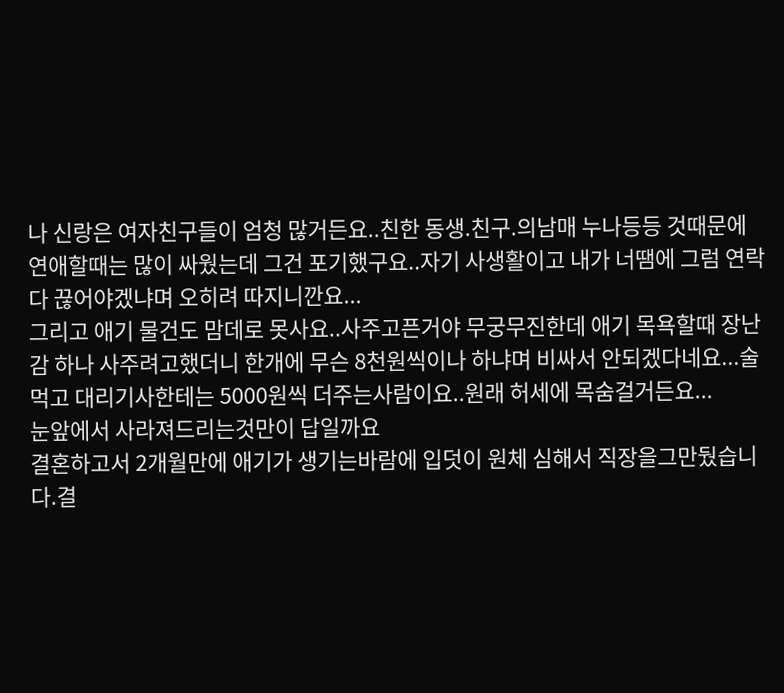나 신랑은 여자친구들이 엄청 많거든요..친한 동생.친구.의남매 누나등등 것때문에 연애할때는 많이 싸웠는데 그건 포기했구요..자기 사생활이고 내가 너땜에 그럼 연락 다 끊어야겠냐며 오히려 따지니깐요...
그리고 애기 물건도 맘데로 못사요..사주고픈거야 무궁무진한데 애기 목욕할때 장난감 하나 사주려고했더니 한개에 무슨 8천원씩이나 하냐며 비싸서 안되겠다네요...술먹고 대리기사한테는 5000원씩 더주는사람이요..원래 허세에 목숨걸거든요...
눈앞에서 사라져드리는것만이 답일까요
결혼하고서 2개월만에 애기가 생기는바람에 입덧이 원체 심해서 직장을그만뒀습니다.결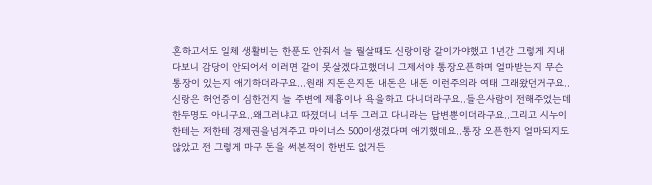혼하고서도 일체 생활비는 한푼도 안줘서 늘 뭘살때도 신랑이랑 같이가야했고 1년간 그렇게 지내다보니 감당이 안되어서 이러면 같이 못살겠다고했더니 그제서야 통장오픈하며 얼마받는지 무슨통장이 있는지 애기하더라구요...원래 지돈은지돈 내돈은 내돈 이런주의라 여태 그래왔던거구요..
신랑은 허언증이 심한건지 늘 주변에 제흉이나 욕을하고 다니더라구요..들은사람이 전해주었는데 한두명도 아니구요..왜그러냐고 따졌더니 너두 그러고 다니라는 답변뿐이더라구요..그리고 시누이한테는 저한테 경제권을넘겨주고 마이너스 500이생겼다며 애기했데요..통장 오픈한지 얼마되지도 않았고 전 그렇게 마구 돈을 써본적이 한번도 없거든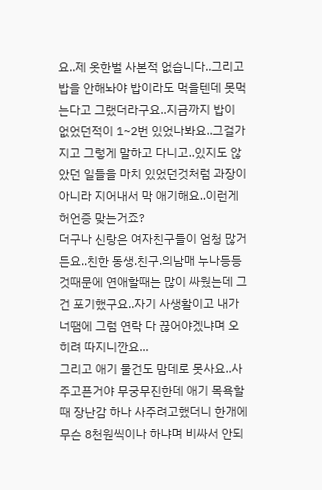요..제 옷한벌 사본적 없습니다..그리고 밥을 안해놔야 밥이라도 먹을텐데 못먹는다고 그랬더라구요..지금까지 밥이 없었던적이 1~2번 있었나봐요..그걸가지고 그렇게 말하고 다니고..있지도 않았던 일들을 마치 있었던것처럼 과장이 아니라 지어내서 막 애기해요..이런게 허언증 맞는거죠?
더구나 신랑은 여자친구들이 엄청 많거든요..친한 동생.친구.의남매 누나등등 것때문에 연애할때는 많이 싸웠는데 그건 포기했구요..자기 사생활이고 내가 너땜에 그럼 연락 다 끊어야겠냐며 오히려 따지니깐요...
그리고 애기 물건도 맘데로 못사요..사주고픈거야 무궁무진한데 애기 목욕할때 장난감 하나 사주려고했더니 한개에 무슨 8천원씩이나 하냐며 비싸서 안되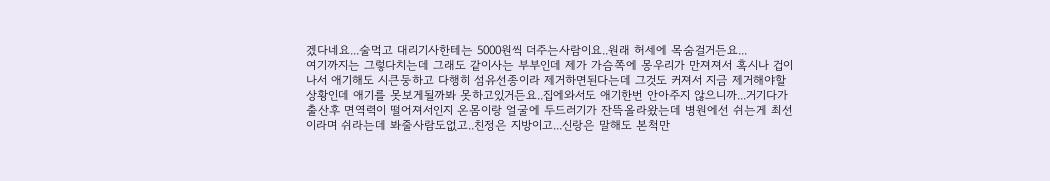겠다네요...술먹고 대리기사한테는 5000원씩 더주는사람이요..원래 허세에 목숨걸거든요...
여기까지는 그렇다치는데 그래도 같이사는 부부인데 제가 가슴쪽에 몽우리가 만져져서 혹시나 겁이나서 애기해도 시큰둥하고 다행히 섬유선종이라 제거하면된다는데 그것도 커져서 지금 제거해야할 상황인데 애기를 못보게될까봐 못하고있거든요..집에와서도 애기한번 안아주지 않으니까...거기다가 출산후 면역력이 떨어져서인지 온몸이랑 얼굴에 두드러기가 잔뜩올라왔는데 병원에선 쉬는게 최선이라며 쉬라는데 봐줄사람도없고..친정은 지방이고...신랑은 말해도 본척만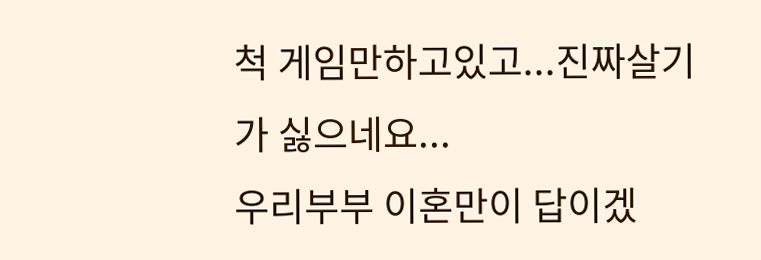척 게임만하고있고...진짜살기가 싫으네요...
우리부부 이혼만이 답이겠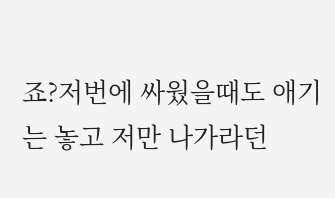죠?저번에 싸웠을때도 애기는 놓고 저만 나가라던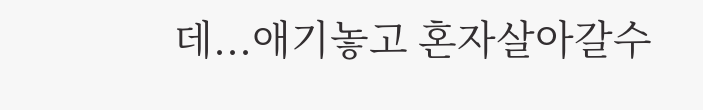데...애기놓고 혼자살아갈수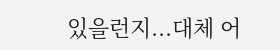있을런지...대체 어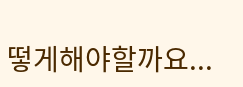떻게해야할까요...